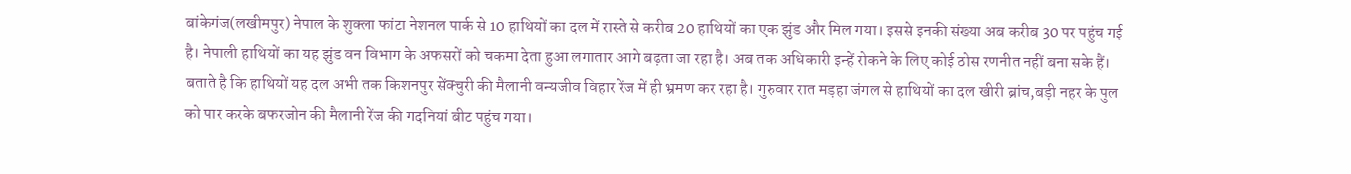बांकेगंज(लखीमपुर) नेपाल के शुक्ला फांटा नेशनल पार्क से 10 हाथियों का दल में रास्ते से करीब 20 हाथियों का एक झुंड और मिल गया। इससे इनकी संख्या अब करीब 30 पर पहुंच गई है। नेपाली हाथियों का यह झुंड वन विभाग के अफसरों को चकमा देता हुआ लगातार आगे बढ़ता जा रहा है। अब तक अधिकारी इन्हें रोकने के लिए कोई ठोस रणनीत नहीं बना सके हैं।
बताते है कि हाथियों यह दल अभी तक किशनपुर सेंक्चुरी की मैलानी वन्यजीव विहार रेंज में ही भ्रमण कर रहा है। गुरुवार रात मड़हा जंगल से हाथियों का दल खीरी ब्रांच,बड़ी नहर के पुल को पार करके बफरजोन की मैलानी रेंज की गदनियां बीट पहुंच गया।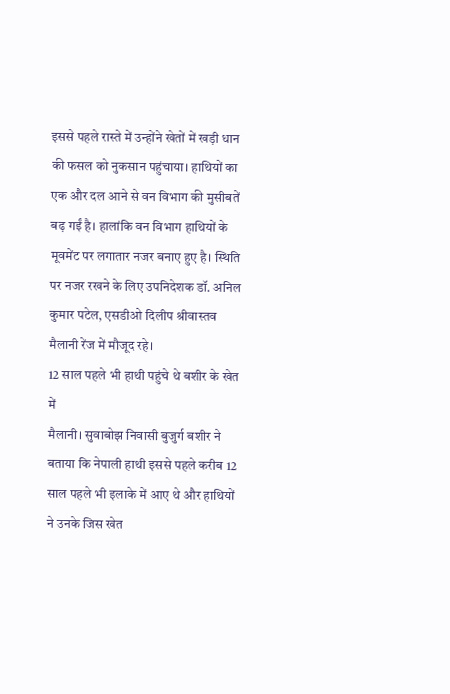इससे पहले रास्ते में उन्होंने खेतों में खड़ी धान की फसल को नुकसान पहुंचाया। हाथियों का एक और दल आने से वन विभाग की मुसीबतें बढ़ गईं है। हालांकि वन विभाग हाथियों के मूवमेंट पर लगातार नजर बनाए हुए है। स्थिति पर नजर रखने के लिए उपनिदेशक डॉ. अनिल कुमार पटेल, एसडीओ दिलीप श्रीवास्तव मैलानी रेंज में मौजूद रहे।
12 साल पहले भी हाथी पहुंचे थे बशीर के खेत में
मैलानी। सुवाबोझ निवासी बुजुर्ग बशीर ने बताया कि नेपाली हाथी इससे पहले करीब 12 साल पहले भी इलाके में आए थे और हाथियों ने उनके जिस खेत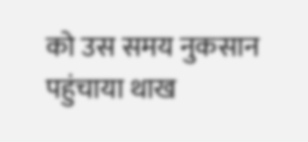को उस समय नुकसान पहुंचाया थाख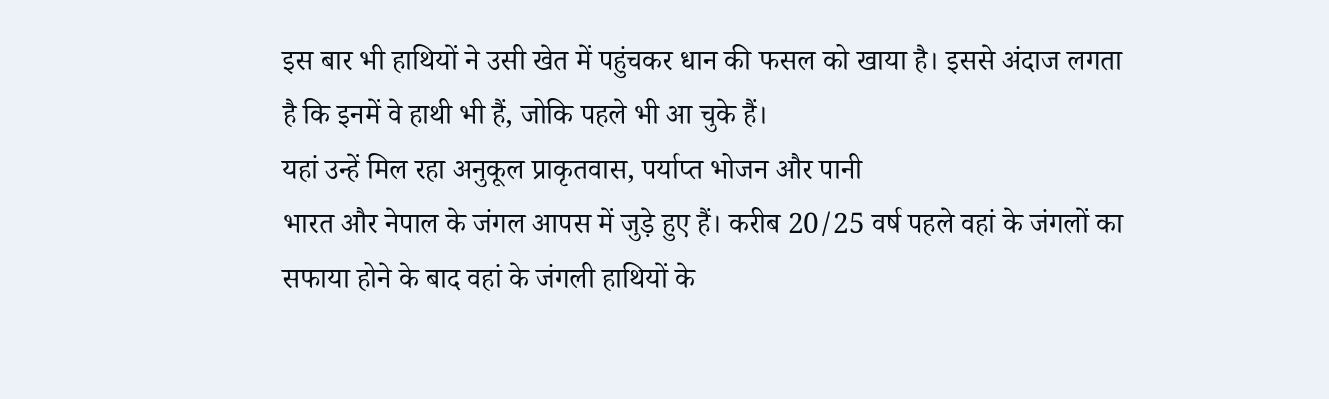इस बार भी हाथियों ने उसी खेत में पहुंचकर धान की फसल को खाया है। इससे अंदाज लगता है कि इनमें वे हाथी भी हैं, जोकि पहले भी आ चुके हैं।
यहां उन्हें मिल रहा अनुकूल प्राकृतवास, पर्याप्त भोजन और पानी
भारत और नेपाल के जंगल आपस में जुड़े हुए हैं। करीब 20/25 वर्ष पहले वहां के जंगलों का सफाया होने के बाद वहां के जंगली हाथियों के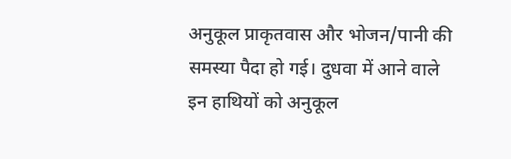अनुकूल प्राकृतवास और भोजन/पानी की समस्या पैदा हो गई। दुधवा में आने वाले इन हाथियों को अनुकूल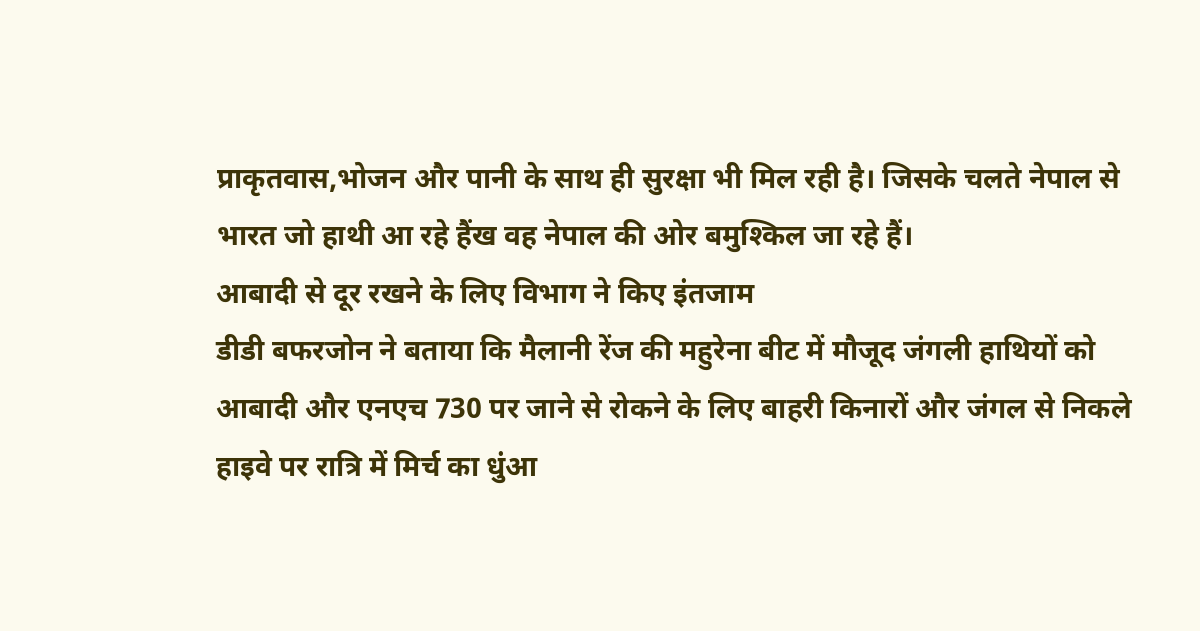प्राकृतवास,भोजन और पानी के साथ ही सुरक्षा भी मिल रही है। जिसके चलते नेपाल से भारत जो हाथी आ रहे हैंख वह नेपाल की ओर बमुश्किल जा रहे हैं।
आबादी से दूर रखने के लिए विभाग ने किए इंतजाम
डीडी बफरजोन ने बताया कि मैलानी रेंज की महुरेना बीट में मौजूद जंगली हाथियों को आबादी और एनएच 730 पर जाने से रोकने के लिए बाहरी किनारों और जंगल से निकले हाइवे पर रात्रि में मिर्च का धुंआ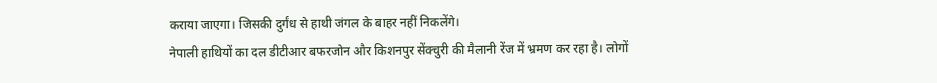कराया जाएगा। जिसकी दुर्गंध से हाथी जंगल के बाहर नहीं निकलेंगे।
नेपाली हाथियों का दल डीटीआर बफरजोन और किशनपुर सेंक्चुरी की मैलानी रेंज में भ्रमण कर रहा है। लोगों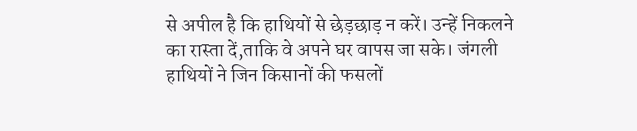से अपील है कि हाथियों से छेड़छाड़ न करें। उन्हें निकलने का रास्ता दें,ताकि वे अपने घर वापस जा सके। जंगली हाथियों ने जिन किसानों की फसलों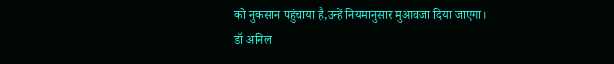को नुकसान पहुंचाया है,उन्हें नियमानुसार मुआवजा दिया जाएगा।
डॉ अनिल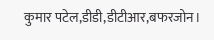कुमार पटेल,डीडी,डीटीआर,बफरजोन।